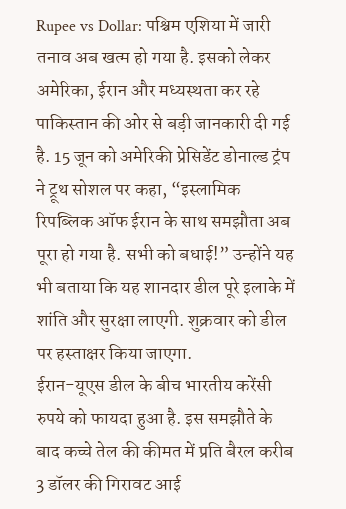Rupee vs Dollar: पश्चिम एशिया में जारी तनाव अब खत्म हो गया है. इसको लेकर अमेरिका, ईरान और मध्यस्थता कर रहे पाकिस्तान की ओर से बड़ी जानकारी दी गई है. 15 जून को अमेरिकी प्रेसिडेंट डोनाल्ड ट्रंप ने ट्रूथ सोशल पर कहा, “इस्लामिक रिपब्लिक ऑफ ईरान के साथ समझौता अब पूरा हो गया है. सभी को बधाई!” उन्होंने यह भी बताया कि यह शानदार डील पूरे इलाके में शांति और सुरक्षा लाएगी. शुक्रवार को डील पर हस्ताक्षर किया जाएगा.
ईरान-यूएस डील के बीच भारतीय करेंसी रुपये को फायदा हुआ है. इस समझौते के बाद कच्चे तेल की कीमत में प्रति बैरल करीब 3 डॉलर की गिरावट आई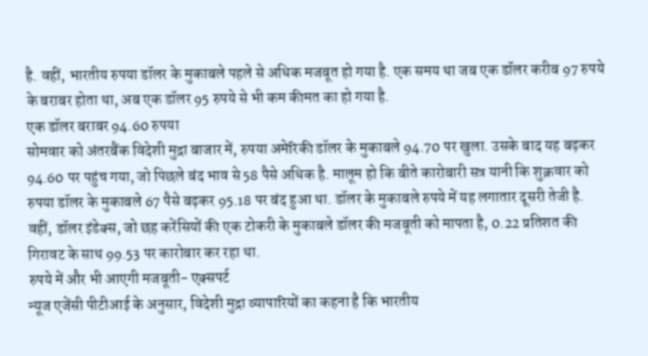है. वहीं, भारतीय रुपया डॉलर के मुकाबले पहले से अधिक मजबूत हो गया है. एक समय था जब एक डॉलर करीब 97 रुपये के बराबर होता था, अब एक डॉलर 95 रुपये से भी कम कीमत का हो गया है.
एक डॉलर बराबर 94.60 रुपया
सोमवार को अंतरबैंक विदेशी मुद्रा बाजार में, रुपया अमेरिकी डॉलर के मुकाबले 94.70 पर खुला. उसके बाद यह बढ़कर 94.60 पर पहुंच गया, जो पिछले बंद भाव से 58 पैसे अधिक है. मालूम हो कि बीते कारोबारी सत्र यानी कि शुक्रवार को रुपया डॉलर के मुकाबले 67 पैसे बढ़कर 95.18 पर बंद हुआ था. डॉलर के मुकाबले रुपये में यह लगातार दूसरी तेजी है. वहीं, डॉलर इंडेक्स, जो छह करेंसियों की एक टोकरी के मुकाबले डॉलर की मजबूती को मापता है, 0.22 प्रतिशत की गिरावट के साथ 99.53 पर कारोबार कर रहा था.
रुपये में और भी आएगी मजबूती- एक्सपर्ट
न्यूज एजेंसी पीटीआई के अनुसार, विदेशी मुद्रा व्यापारियों का कहना है कि भारतीय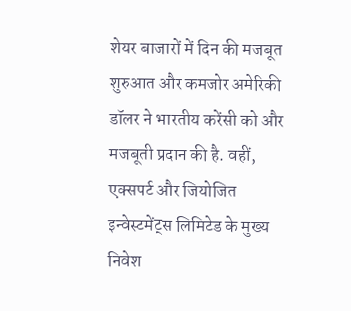शेयर बाजारों में दिन की मजबूत शुरुआत और कमजोर अमेरिकी डॉलर ने भारतीय करेंसी को और मजबूती प्रदान की है. वहीं, एक्सपर्ट और जियोजित इन्वेस्टमेंट्स लिमिटेड के मुख्य निवेश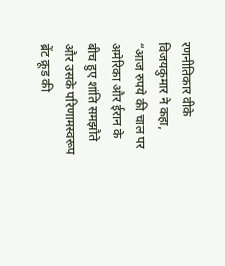रणनीतिकार वीके विजयकुमार ने कहा, “आज रुपये की चाल पर अमेरिका और ईरान के बीच हुए शांति समझौते और उसके परिणामस्वरूप ब्रेंट क्रूड की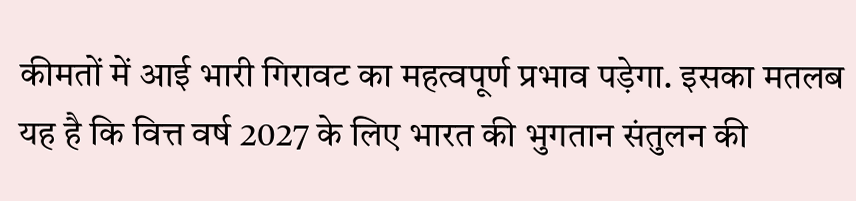कीमतों में आई भारी गिरावट का महत्वपूर्ण प्रभाव पड़ेगा. इसका मतलब यह है कि वित्त वर्ष 2027 के लिए भारत की भुगतान संतुलन की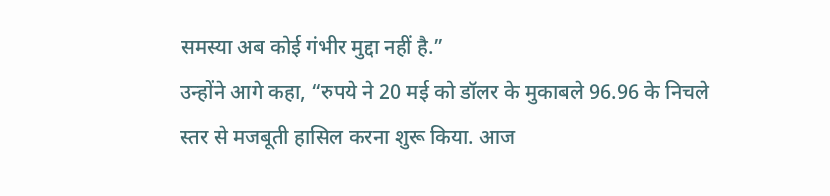समस्या अब कोई गंभीर मुद्दा नहीं है.”
उन्होंने आगे कहा, “रुपये ने 20 मई को डॉलर के मुकाबले 96.96 के निचले स्तर से मजबूती हासिल करना शुरू किया. आज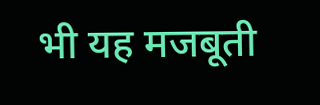भी यह मजबूती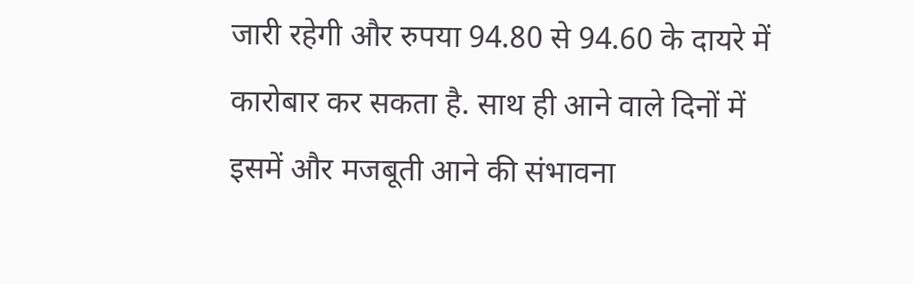जारी रहेगी और रुपया 94.80 से 94.60 के दायरे में कारोबार कर सकता है. साथ ही आने वाले दिनों में इसमें और मजबूती आने की संभावना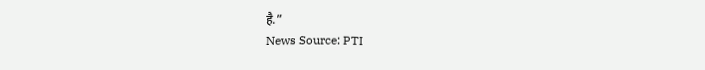है.”
News Source: PTI